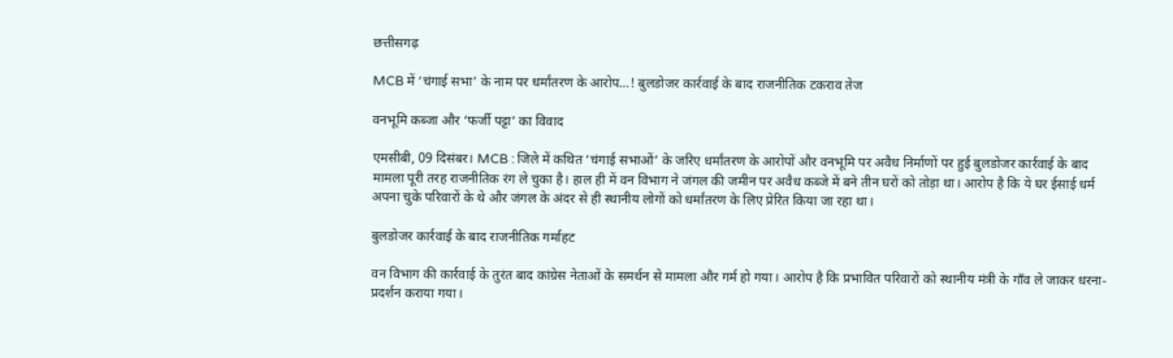छत्तीसगढ़

MCB में ‘चंगाई सभा’ के नाम पर धर्मांतरण के आरोप…! बुलडोजर कार्रवाई के बाद राजनीतिक टकराव तेज

वनभूमि कब्जा और ‘फर्जी पट्टा’ का विवाद

एमसीबी, 09 दिसंबर। MCB : जिले में कथित ‘चंगाई सभाओं’ के जरिए धर्मांतरण के आरोपों और वनभूमि पर अवैध निर्माणों पर हुई बुलडोजर कार्रवाई के बाद मामला पूरी तरह राजनीतिक रंग ले चुका है। हाल ही में वन विभाग ने जंगल की जमीन पर अवैध कब्जे में बने तीन घरों को तोड़ा था। आरोप है कि ये घर ईसाई धर्म अपना चुके परिवारों के थे और जंगल के अंदर से ही स्थानीय लोगों को धर्मांतरण के लिए प्रेरित किया जा रहा था।

बुलडोजर कार्रवाई के बाद राजनीतिक गर्माहट

वन विभाग की कार्रवाई के तुरंत बाद कांग्रेस नेताओं के समर्थन से मामला और गर्म हो गया। आरोप है कि प्रभावित परिवारों को स्थानीय मंत्री के गाँव ले जाकर धरना-प्रदर्शन कराया गया।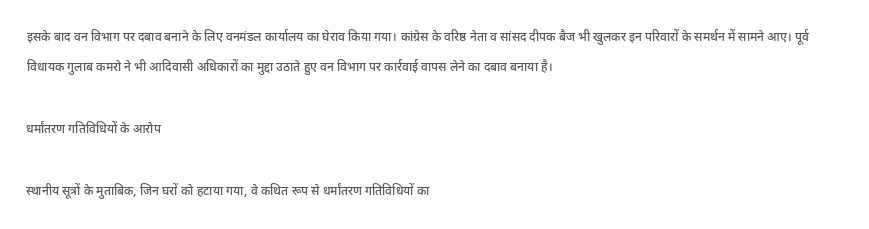इसके बाद वन विभाग पर दबाव बनाने के लिए वनमंडल कार्यालय का घेराव किया गया। कांग्रेस के वरिष्ठ नेता व सांसद दीपक बैज भी खुलकर इन परिवारों के समर्थन में सामने आए। पूर्व विधायक गुलाब कमरो ने भी आदिवासी अधिकारों का मुद्दा उठाते हुए वन विभाग पर कार्रवाई वापस लेने का दबाव बनाया है।

धर्मांतरण गतिविधियों के आरोप

स्थानीय सूत्रों के मुताबिक, जिन घरों को हटाया गया, वे कथित रूप से धर्मांतरण गतिविधियों का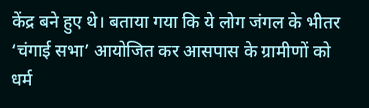केंद्र बने हुए थे। बताया गया कि ये लोग जंगल के भीतर ‘चंगाई सभा’ आयोजित कर आसपास के ग्रामीणों को धर्म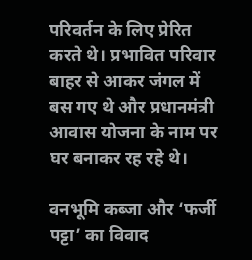परिवर्तन के लिए प्रेरित करते थे। प्रभावित परिवार बाहर से आकर जंगल में बस गए थे और प्रधानमंत्री आवास योजना के नाम पर घर बनाकर रह रहे थे।

वनभूमि कब्जा और ‘फर्जी पट्टा’ का विवाद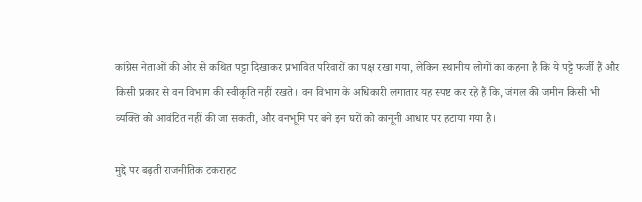कांग्रेस नेताओं की ओर से कथित पट्टा दिखाकर प्रभावित परिवारों का पक्ष रखा गया, लेकिन स्थानीय लोगों का कहना है कि ये पट्टे फर्जी हैं और किसी प्रकार से वन विभाग की स्वीकृति नहीं रखते। वन विभाग के अधिकारी लगातार यह स्पष्ट कर रहे हैं कि, जंगल की जमीन किसी भी व्यक्ति को आवंटित नहीं की जा सकती, और वनभूमि पर बने इन घरों को कानूनी आधार पर हटाया गया है।

मुद्दे पर बढ़ती राजनीतिक टकराहट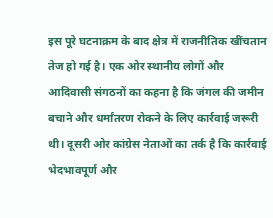इस पूरे घटनाक्रम के बाद क्षेत्र में राजनीतिक खींचतान तेज हो गई है। एक ओर स्थानीय लोगों और आदिवासी संगठनों का कहना है कि जंगल की जमीन बचाने और धर्मांतरण रोकने के लिए कार्रवाई जरूरी थी। दूसरी ओर कांग्रेस नेताओं का तर्क है कि कार्रवाई भेदभावपूर्ण और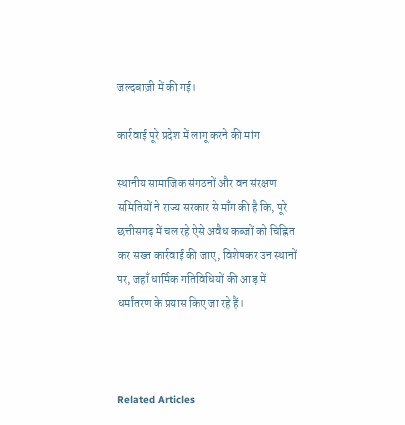जल्दबाज़ी में की गई।

कार्रवाई पूरे प्रदेश में लागू करने की मांग

स्थानीय सामाजिक संगठनों और वन संरक्षण समितियों ने राज्य सरकार से माँग की है कि, पूरे छत्तीसगढ़ में चल रहे ऐसे अवैध कब्जों को चिह्नित कर सख्त कार्रवाई की जाए, विशेषकर उन स्थानों पर, जहाँ धार्मिक गतिविधियों की आड़ में धर्मांतरण के प्रयास किए जा रहे हैं।



Related Articles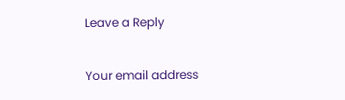Leave a Reply

Your email address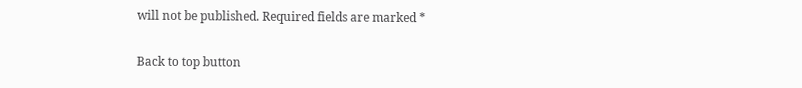will not be published. Required fields are marked *

Back to top button